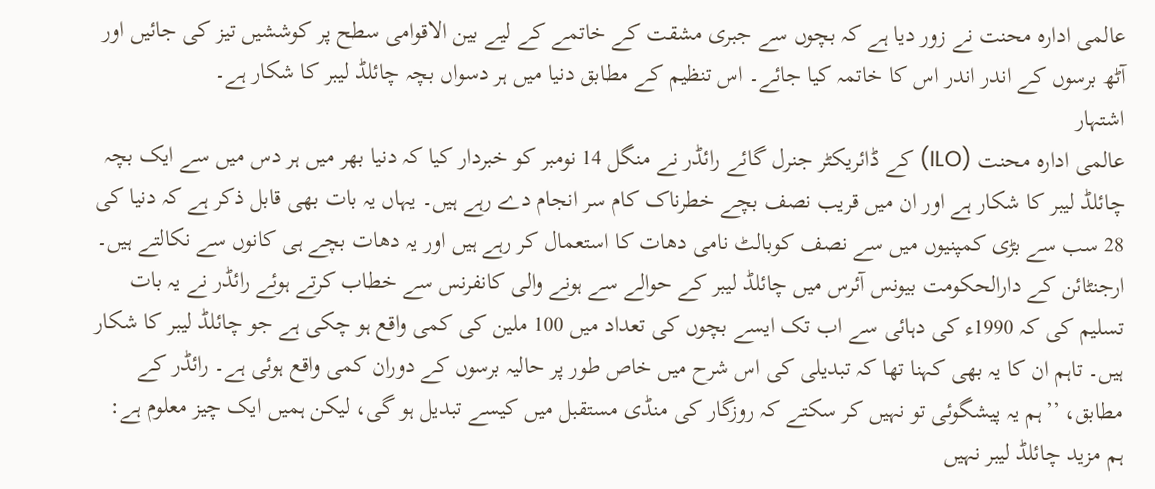عالمی ادارہ محنت نے زور دیا ہے کہ بچوں سے جبری مشقت کے خاتمے کے لیے بین الاقوامی سطح پر کوششیں تیز کی جائیں اور آٹھ برسوں کے اندر اندر اس کا خاتمہ کیا جائے۔ اس تنظیم کے مطابق دنیا میں ہر دسواں بچہ چائلڈ لیبر کا شکار ہے۔
اشتہار
عالمی ادارہ محنت (ILO) کے ڈائریکٹر جنرل گائے رائڈر نے منگل 14 نومبر کو خبردار کیا کہ دنیا بھر میں ہر دس میں سے ایک بچہ چائلڈ لیبر کا شکار ہے اور ان میں قریب نصف بچے خطرناک کام سر انجام دے رہے ہیں۔ یہاں یہ بات بھی قابل ذکر ہے کہ دنیا کی 28 سب سے بڑی کمپنیوں میں سے نصف کوبالٹ نامی دھات کا استعمال کر رہے ہیں اور یہ دھات بچے ہی کانوں سے نکالتے ہیں۔
ارجنٹائن کے دارالحکومت بیونس آئرس میں چائلڈ لیبر کے حوالے سے ہونے والی کانفرنس سے خطاب کرتے ہوئے رائڈر نے یہ بات تسلیم کی کہ 1990ء کی دہائی سے اب تک ایسے بچوں کی تعداد میں 100 ملین کی کمی واقع ہو چکی ہے جو چائلڈ لیبر کا شکار ہیں۔ تاہم ان کا یہ بھی کہنا تھا کہ تبدیلی کی اس شرح میں خاص طور پر حالیہ برسوں کے دوران کمی واقع ہوئی ہے۔ رائڈر کے مطابق، ’’ہم یہ پیشگوئی تو نہیں کر سکتے کہ روزگار کی منڈی مستقبل میں کیسے تبدیل ہو گی، لیکن ہمیں ایک چیز معلوم ہے: ہم مزید چائلڈ لیبر نہیں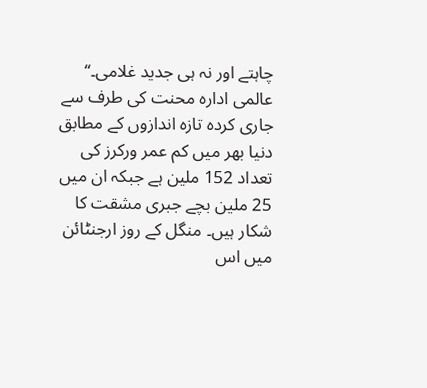چاہتے اور نہ ہی جدید غلامی۔‘‘
عالمی ادارہ محنت کی طرف سے جاری کردہ تازہ اندازوں کے مطابق دنیا بھر میں کم عمر ورکرز کی تعداد 152 ملین ہے جبکہ ان میں 25 ملین بچے جبری مشقت کا شکار ہیں۔ منگل کے روز ارجنٹائن میں اس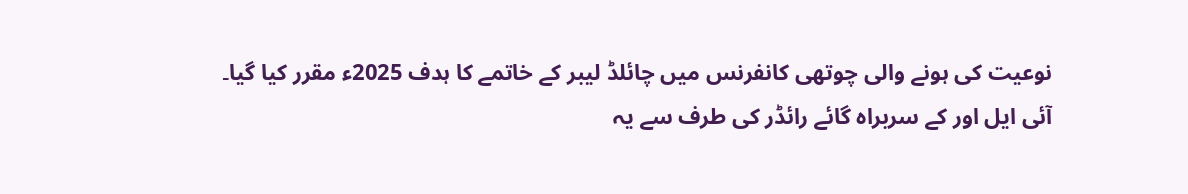نوعیت کی ہونے والی چوتھی کانفرنس میں چائلڈ لیبر کے خاتمے کا ہدف 2025ء مقرر کیا گیا۔
آئی ایل اور کے سربراہ گائے رائڈر کی طرف سے یہ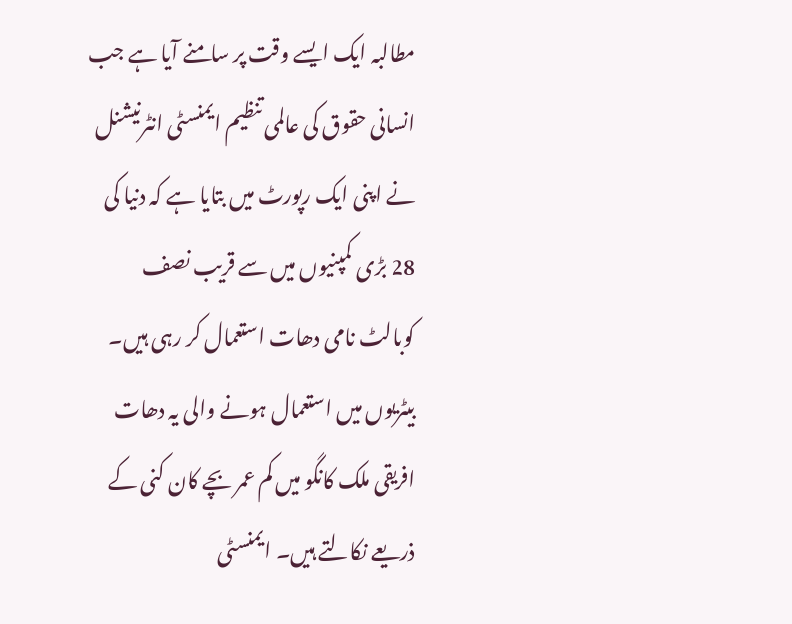مطالبہ ایک ایسے وقت پر سامنے آیا ہے جب انسانی حقوق کی عالمی تنظیم ایمنسٹی انٹرنیشنل نے اپنی ایک رپورٹ میں بتایا ہے کہ دنیا کی 28 بڑی کمپنیوں میں سے قریب نصف کوبالٹ نامی دھات استعمال کر رہی ہیں۔ بیٹریوں میں استعمال ہونے والی یہ دھات افریقی ملک کانگو میں کم عمر بچے کان کنی کے ذریعے نکالتے ہیں۔ ایمنسٹی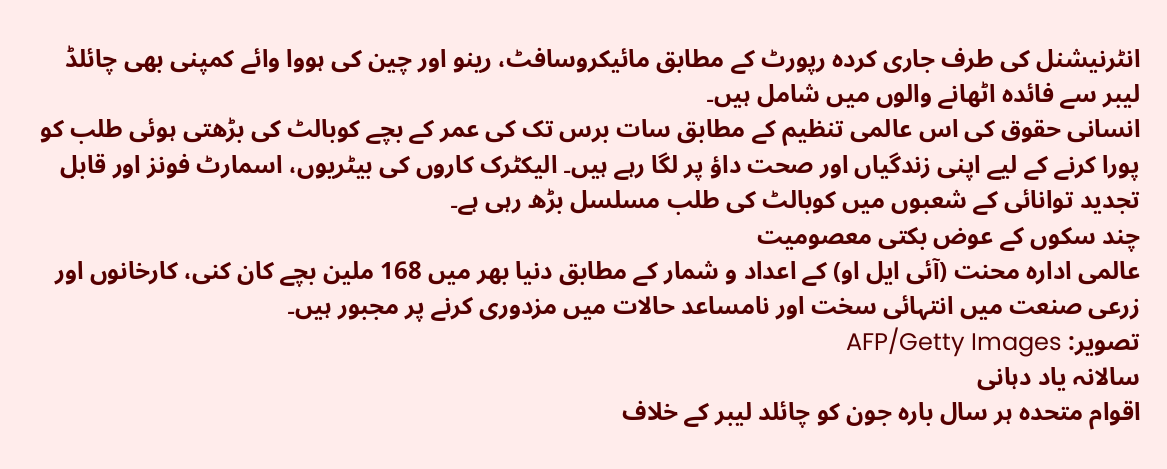انٹرنیشنل کی طرف جاری کردہ رپورٹ کے مطابق مائیکروسافٹ، رینو اور چین کی ہووا وائے کمپنی بھی چائلڈ لیبر سے فائدہ اٹھانے والوں میں شامل ہیں۔
انسانی حقوق کی اس عالمی تنظیم کے مطابق سات برس تک کی عمر کے بچے کوبالٹ کی بڑھتی ہوئی طلب کو پورا کرنے کے لیے اپنی زندگیاں اور صحت داؤ پر لگا رہے ہیں۔ الیکٹرک کاروں کی بیٹریوں، اسمارٹ فونز اور قابل تجدید توانائی کے شعبوں میں کوبالٹ کی طلب مسلسل بڑھ رہی ہے۔
چند سکوں کے عوض بکتی معصومیت
عالمی ادارہ محنت (آئی ایل او) کے اعداد و شمار کے مطابق دنیا بھر میں 168 ملین بچے کان کنی، کارخانوں اور زرعی صنعت میں انتہائی سخت اور نامساعد حالات میں مزدوری کرنے پر مجبور ہیں۔
تصویر: AFP/Getty Images
سالانہ یاد دہانی
اقوام متحدہ ہر سال بارہ جون کو چائلد لیبر کے خلاف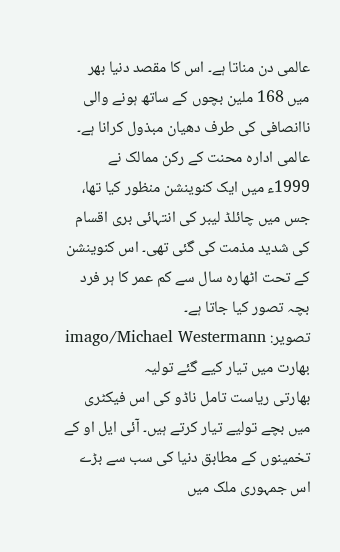عالمی دن مناتا ہے۔ اس کا مقصد دنیا بھر میں 168 ملین بچوں کے ساتھ ہونے والی ناانصافی کی طرف دھیان مبذول کرانا ہے۔ عالمی ادارہ محنت کے رکن ممالک نے 1999ء میں ایک کنوینشن منظور کیا تھا، جس میں چائلڈ لیبر کی انتہائی بری اقسام کی شدید مذمت کی گئی تھی۔ اس کنوینشن کے تحت اٹھارہ سال سے کم عمر کا ہر فرد بچہ تصور کیا جاتا ہے۔
تصویر: imago/Michael Westermann
بھارت میں تیار کیے گئے تولیہ
بھارتی ریاست تامل ناڈو کی اس فیکٹری میں بچے تولیے تیار کرتے ہیں۔ آئی ایل او کے تخمینوں کے مطابق دنیا کی سب سے بڑے اس جمہوری ملک میں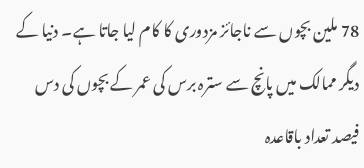78 ملین بچوں سے ناجائز مزدوری کا کام لیا جاتا ہے۔ دنیا کے دیگر ممالک میں پانچ سے سترہ برس کی عمر کے بچوں کی دس فیصد تعداد باقاعدہ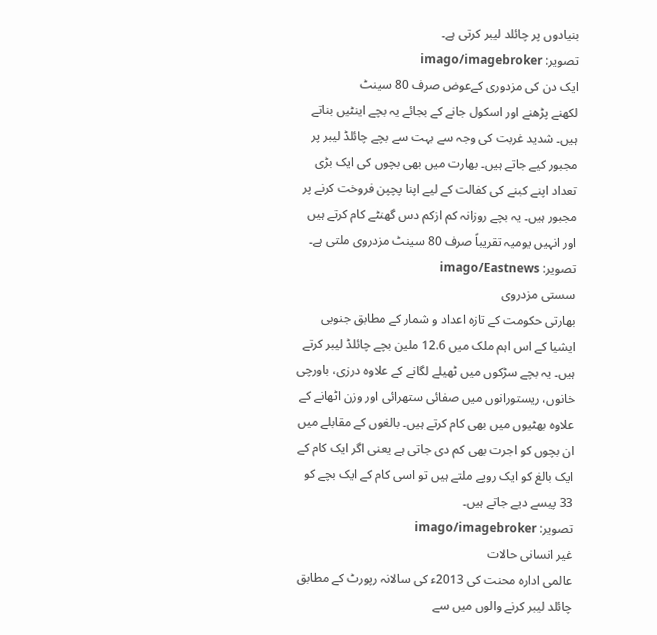بنیادوں پر چائلد لیبر کرتی ہے۔
تصویر: imago/imagebroker
ایک دن کی مزدوری کےعوض صرف 80 سینٹ
لکھنے پڑھنے اور اسکول جانے کے بجائے یہ بچے اینٹیں بناتے ہیں۔ شدید غربت کی وجہ سے بہت سے بچے چائلڈ لیبر پر مجبور کیے جاتے ہیں۔ بھارت میں بھی بچوں کی ایک بڑی تعداد اپنے کبنے کی کفالت کے لیے اپنا پچپن فروخت کرنے پر مجبور ہیں۔ یہ بچے روزانہ کم ازکم دس گھنٹے کام کرتے ہیں اور انہیں یومیہ تقریباً صرف 80 سینٹ مزدروی ملتی ہے۔
تصویر: imago/Eastnews
سستی مزدروی
بھارتی حکومت کے تازہ اعداد و شمار کے مطابق جنوبی ایشیا کے اس اہم ملک میں 12.6 ملین بچے چائلڈ لیبر کرتے ہیں۔ یہ بچے سڑکوں میں ٹھیلے لگانے کے علاوہ درزی، باورچی خانوں، ریستورانوں میں صفائی ستھرائی اور وزن اٹھانے کے علاوہ بھٹیوں میں بھی کام کرتے ہیں۔ بالغوں کے مقابلے میں ان بچوں کو اجرت بھی کم دی جاتی ہے یعنی اگر ایک کام کے ایک بالغ کو ایک روپے ملتے ہیں تو اسی کام کے ایک بچے کو 33 پیسے دیے جاتے ہیں۔
تصویر: imago/imagebroker
غیر انسانی حالات
عالمی ادارہ محنت کی 2013ء کی سالانہ رپورٹ کے مطابق چائلد لیبر کرنے والوں میں سے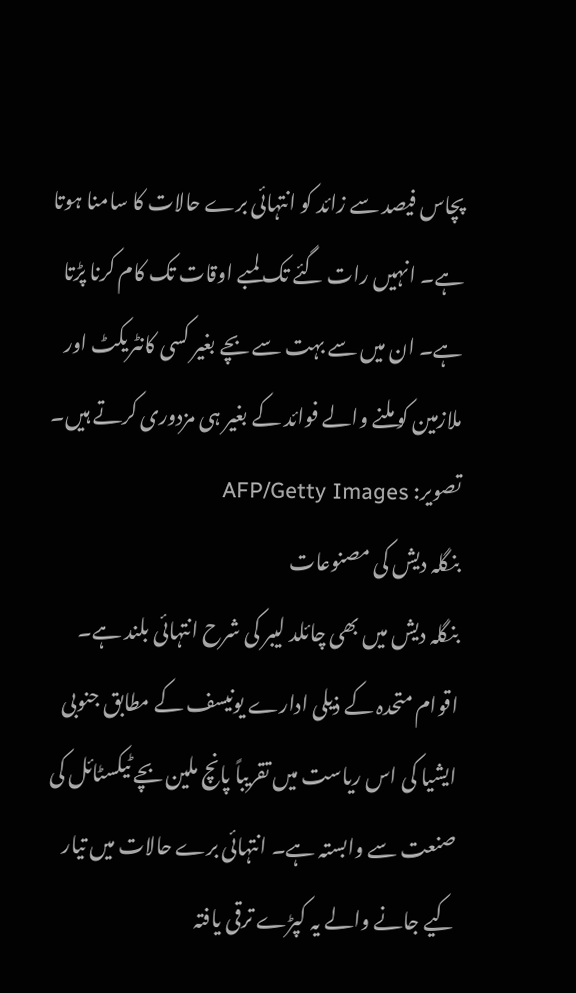پچاس فیصد سے زائد کو انتہائی برے حالات کا سامنا ہوتا ہے۔ انہیں رات گئے تک لمبے اوقات تک کام کرنا پڑتا ہے۔ ان میں سے بہت سے بچے بغیر کسی کانٹریکٹ اور ملازمین کو ملنے والے فوائد کے بغیر ہی مزدوری کرتے ہیں۔
تصویر: AFP/Getty Images
بنگلہ دیش کی مصنوعات
بنگلہ دیش میں بھی چائلد لیبر کی شرح انتہائی بلند ہے۔ اقوام متحدہ کے ذیلی ادارے یونیسف کے مطابق جنوبی ایشیا کی اس ریاست میں تقریباً پانچ ملین بچے ٹیکسٹائل کی صنعت سے وابستہ ہے۔ انتہائی برے حالات میں تیار کیے جانے والے یہ کپڑے ترقی یافتہ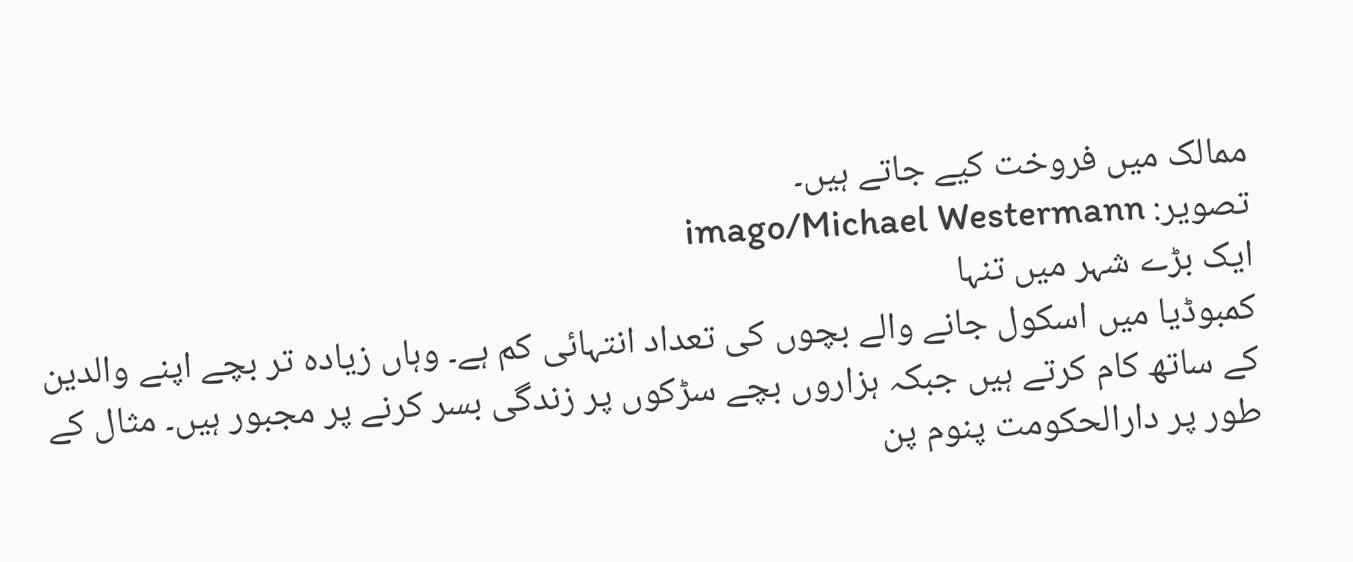ممالک میں فروخت کیے جاتے ہیں۔
تصویر: imago/Michael Westermann
ایک بڑے شہر میں تنہا
کمبوڈیا میں اسکول جانے والے بچوں کی تعداد انتہائی کم ہے۔ وہاں زیادہ تر بچے اپنے والدین کے ساتھ کام کرتے ہیں جبکہ ہزاروں بچے سڑکوں پر زندگی بسر کرنے پر مجبور ہیں۔ مثال کے طور پر دارالحکومت پنوم پن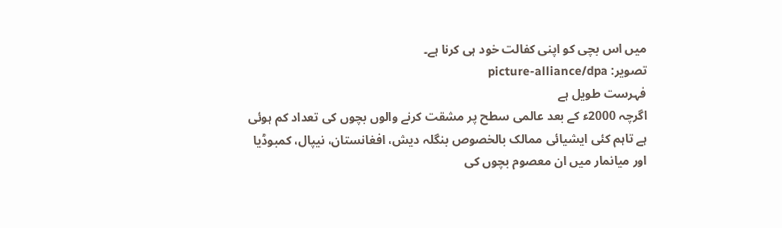میں اس بچی کو اپنی کفالت خود ہی کرنا ہے۔
تصویر: picture-alliance/dpa
فہرست طویل ہے
اگرچہ 2000ء کے بعد عالمی سطح پر مشقت کرنے والوں بچوں کی تعداد کم ہوئی ہے تاہم کئی ایشیائی ممالک بالخصوص بنگلہ دیش، افغانستان، نیپال، کمبوڈیا اور میانمار میں ان معصوم بچوں کی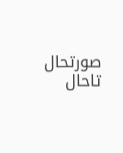صورتحال تاحال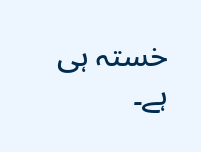خستہ ہی ہے۔